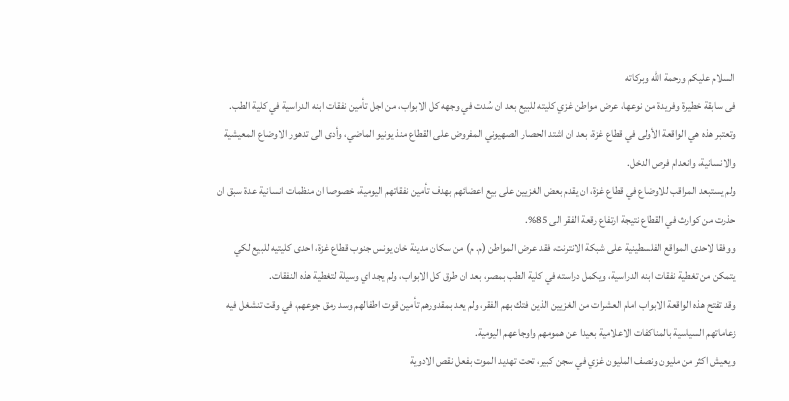السلام عليكم ورحمة الله وبركاته
فى سابقة خطيرة وفريدة من نوعها، عرض مواطن غزي كليته للبيع بعد ان سُدت في وجهه كل الابواب، من اجل تأمين نفقات ابنه الدراسية في كلية الطب.
وتعتبر هذه هي الواقعة الأولى في قطاع غزة، بعد ان اشتد الحصار الصهيوني المفروض على القطاع منذ يونيو الماضي، وأدى الى تدهور الاوضاع المعيشية والانسانية، وانعدام فرص الدخل.
ولم يستبعد المراقب للاوضاع في قطاع غزة، ان يقدم بعض الغزيين على بيع اعضائهم بهدف تأمين نفقاتهم اليومية، خصوصا ان منظمات انسانية عدة سبق ان حذرت من كوارث في القطاع نتيجة ارتفاع رقعة الفقر الى 85%.
ووفقا لاحدى المواقع الفلسطينية على شبكة الانترنت، فقد عرض المواطن (م. م) من سكان مدينة خان يونس جنوب قطاع غزة، احدى كليتيه للبيع لكي يتمكن من تغطية نفقات ابنه الدراسية، ويكمل دراسته في كلية الطب بمصر، بعد ان طرق كل الابواب، ولم يجد اي وسيلة لتغطية هذه النفقات.
وقد تفتح هذه الواقعة الابواب امام العشرات من الغزيين الذين فتك بهم الفقر، ولم يعد بمقدورهم تأمين قوت اطفالهم وسد رمق جوعهم، في وقت تنشغل فيه زعاماتهم السياسية بالمناكفات الاعلامية بعيدا عن همومهم واوجاعهم اليومية.
ويعيش اكثر من مليون ونصف المليون غزي في سجن كبير، تحت تهديد الموت بفعل نقص الادوية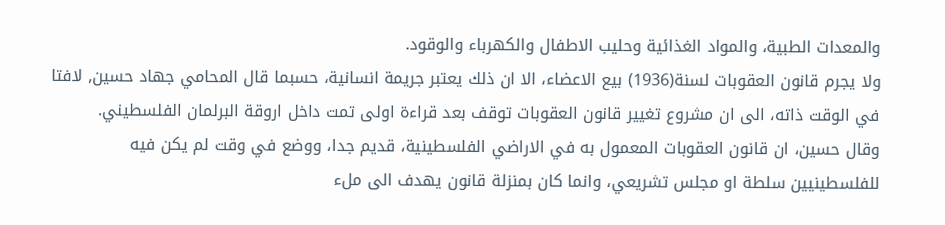والمعدات الطبية، والمواد الغذائية وحليب الاطفال والكهرباء والوقود.
ولا يجرم قانون العقوبات لسنة(1936) بيع الاعضاء، الا ان ذلك يعتبر جريمة انسانية، حسبما قال المحامي جهاد حسين, لافتا في الوقت ذاته، الى ان مشروع تغيير قانون العقوبات توقف بعد قراءة اولى تمت داخل اروقة البرلمان الفلسطيني.
وقال حسين، ان قانون العقوبات المعمول به في الاراضي الفلسطينية، قديم جدا، ووضع في وقت لم يكن فيه للفلسطينيين سلطة او مجلس تشريعي، وانما كان بمنزلة قانون يهدف الى ملء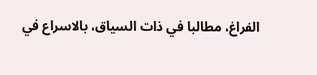الفراغ، مطالبا في ذات السياق، بالاسراع في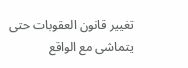تغيير قانون العقوبات حتى يتماشى مع الواقع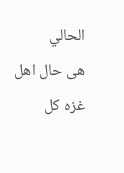الحالي
هى حال اهل غزه كل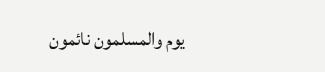يوم والمسلمون نائمون